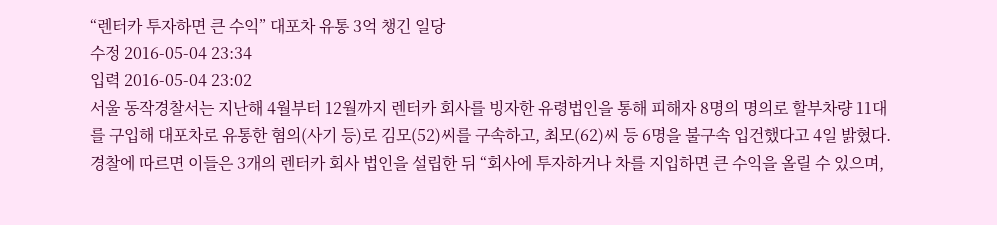“렌터카 투자하면 큰 수익” 대포차 유통 3억 챙긴 일당
수정 2016-05-04 23:34
입력 2016-05-04 23:02
서울 동작경찰서는 지난해 4월부터 12월까지 렌터카 회사를 빙자한 유령법인을 통해 피해자 8명의 명의로 할부차량 11대를 구입해 대포차로 유통한 혐의(사기 등)로 김모(52)씨를 구속하고, 최모(62)씨 등 6명을 불구속 입건했다고 4일 밝혔다. 경찰에 따르면 이들은 3개의 렌터카 회사 법인을 설립한 뒤 “회사에 투자하거나 차를 지입하면 큰 수익을 올릴 수 있으며,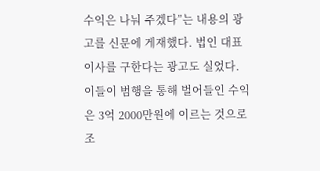수익은 나눠 주겠다”는 내용의 광고를 신문에 게재했다. 법인 대표이사를 구한다는 광고도 실었다.
이들이 범행을 통해 벌어들인 수익은 3억 2000만원에 이르는 것으로 조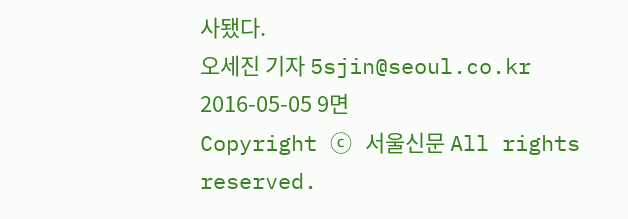사됐다.
오세진 기자 5sjin@seoul.co.kr
2016-05-05 9면
Copyright ⓒ 서울신문 All rights reserved.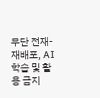무단 전재-재배포, AI 학습 및 활용 금지